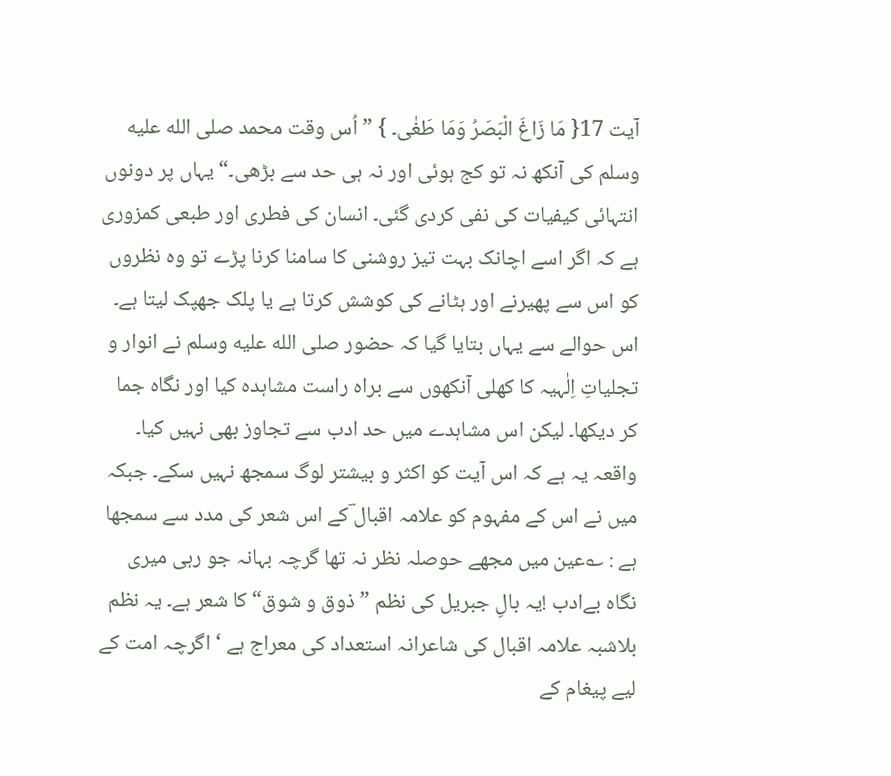آیت 17{ مَا زَاغَ الْبَصَرُ وَمَا طَغٰی۔ } ”اُس وقت محمد صلى الله عليه وسلم کی آنکھ نہ تو کج ہوئی اور نہ ہی حد سے بڑھی۔“ یہاں پر دونوں انتہائی کیفیات کی نفی کردی گئی۔ انسان کی فطری اور طبعی کمزوری ہے کہ اگر اسے اچانک بہت تیز روشنی کا سامنا کرنا پڑے تو وہ نظروں کو اس سے پھیرنے اور ہٹانے کی کوشش کرتا ہے یا پلک جھپک لیتا ہے۔ اس حوالے سے یہاں بتایا گیا کہ حضور صلى الله عليه وسلم نے انوار و تجلیاتِ اِلٰہیہ کا کھلی آنکھوں سے براہ راست مشاہدہ کیا اور نگاہ جما کر دیکھا۔ لیکن اس مشاہدے میں حد ادب سے تجاوز بھی نہیں کیا۔ واقعہ یہ ہے کہ اس آیت کو اکثر و بیشتر لوگ سمجھ نہیں سکے۔ جبکہ میں نے اس کے مفہوم کو علامہ اقبال ؔکے اس شعر کی مدد سے سمجھا ہے : ؎عین میں مجھے حوصلہ نظر نہ تھا گرچہ بہانہ جو رہی میری نگاہ بےادب !یہ بالِ جبریل کی نظم ”ذوق و شوق“ کا شعر ہے۔ یہ نظم بلاشبہ علامہ اقبال کی شاعرانہ استعداد کی معراج ہے ‘ اگرچہ امت کے لیے پیغام کے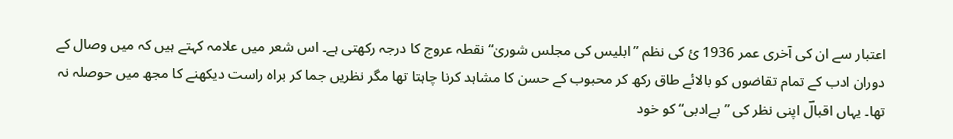اعتبار سے ان کی آخری عمر 1936 ئ کی نظم ”ابلیس کی مجلس شوریٰ“ نقطہ عروج کا درجہ رکھتی ہے۔ اس شعر میں علامہ کہتے ہیں کہ میں وصال کے دوران ادب کے تمام تقاضوں کو بالائے طاق رکھ کر محبوب کے حسن کا مشاہد کرنا چاہتا تھا مگر نظریں جما کر براہ راست دیکھنے کا مجھ میں حوصلہ نہ تھا۔ یہاں اقبالؔ اپنی نظر کی ”بےادبی“ کو خود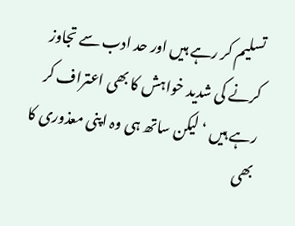تسلیم کر رہے ہیں اور حد ادب سے تجاوز کرنے کی شدید خواہش کا بھی اعتراف کر رہے ہیں ‘ لیکن ساتھ ہی وہ اپنی معذوری کا بھی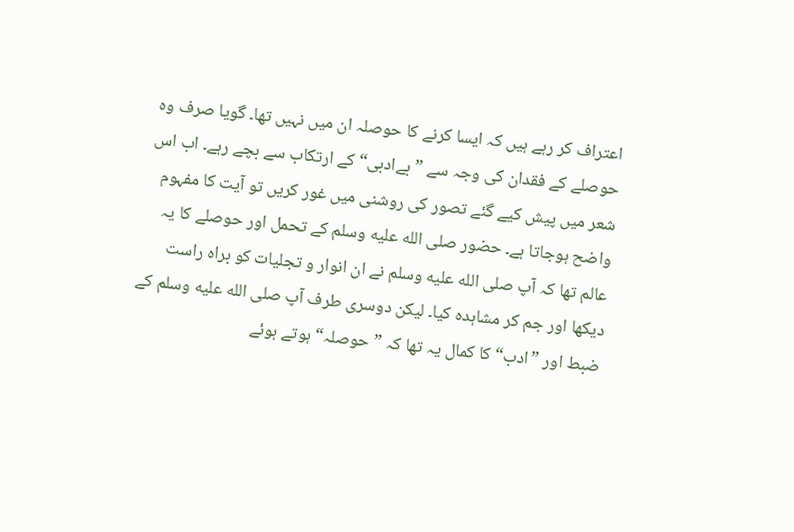اعتراف کر رہے ہیں کہ ایسا کرنے کا حوصلہ ان میں نہیں تھا۔ گویا صرف وہ حوصلے کے فقدان کی وجہ سے ”بےادبی“ کے ارتکاب سے بچے رہے۔ اب اس شعر میں پیش کیے گئے تصور کی روشنی میں غور کریں تو آیت کا مفہوم واضح ہوجاتا ہے۔ حضور صلى الله عليه وسلم کے تحمل اور حوصلے کا یہ عالم تھا کہ آپ صلى الله عليه وسلم نے ان انوار و تجلیات کو براہ راست دیکھا اور جم کر مشاہدہ کیا۔ لیکن دوسری طرف آپ صلى الله عليه وسلم کے ضبط اور ”ادب“ کا کمال یہ تھا کہ ”حوصلہ“ ہوتے ہوئے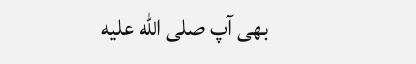بھی آپ صلى الله عليه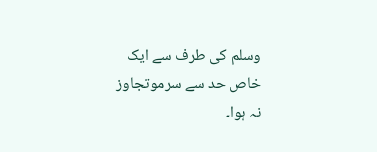وسلم کی طرف سے ایک خاص حد سے سرموتجاوز نہ ہوا۔